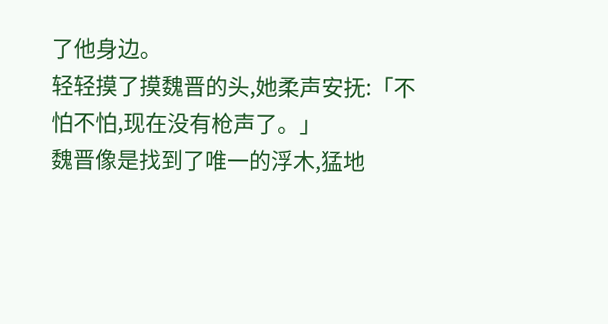了他身边。
轻轻摸了摸魏晋的头,她柔声安抚:「不怕不怕,现在没有枪声了。」
魏晋像是找到了唯一的浮木,猛地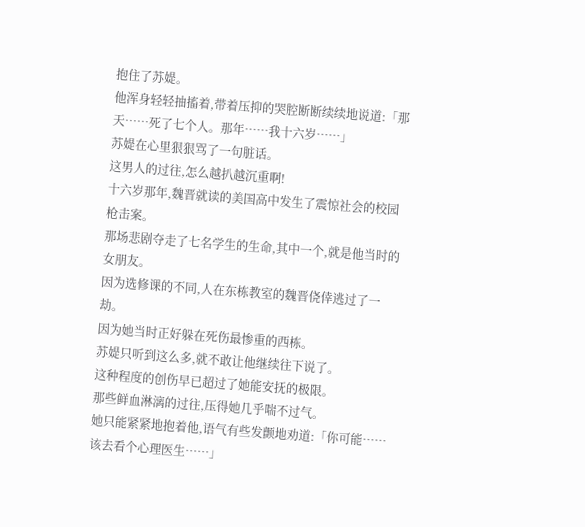抱住了苏媞。
他浑身轻轻抽搐着,带着压抑的哭腔断断续续地说道:「那天……死了七个人。那年……我十六岁……」
苏媞在心里狠狠骂了一句脏话。
这男人的过往,怎么越扒越沉重啊!
十六岁那年,魏晋就读的美国高中发生了震惊社会的校园枪击案。
那场悲剧夺走了七名学生的生命,其中一个,就是他当时的女朋友。
因为选修课的不同,人在东栋教室的魏晋侥倖逃过了一劫。
因为她当时正好躲在死伤最惨重的西栋。
苏媞只听到这么多,就不敢让他继续往下说了。
这种程度的创伤早已超过了她能安抚的极限。
那些鲜血淋漓的过往,压得她几乎喘不过气。
她只能紧紧地抱着他,语气有些发颤地劝道:「你可能……该去看个心理医生……」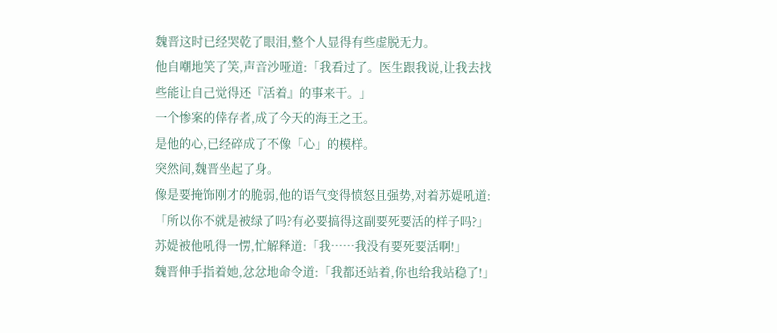魏晋这时已经哭乾了眼泪,整个人显得有些虚脱无力。
他自嘲地笑了笑,声音沙哑道:「我看过了。医生跟我说,让我去找些能让自己觉得还『活着』的事来干。」
一个惨案的倖存者,成了今天的海王之王。
是他的心,已经碎成了不像「心」的模样。
突然间,魏晋坐起了身。
像是要掩饰刚才的脆弱,他的语气变得愤怒且强势,对着苏媞吼道:「所以你不就是被绿了吗?有必要搞得这副要死要活的样子吗?」
苏媞被他吼得一愣,忙解释道:「我……我没有要死要活啊!」
魏晋伸手指着她,忿忿地命令道:「我都还站着,你也给我站稳了!」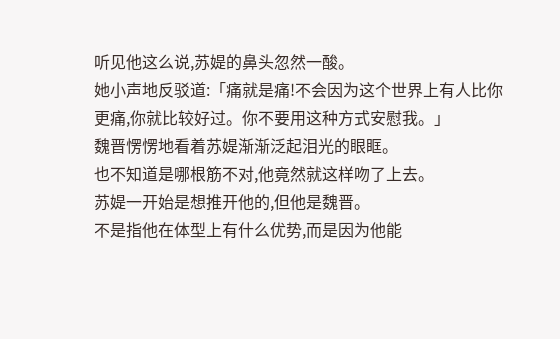听见他这么说,苏媞的鼻头忽然一酸。
她小声地反驳道:「痛就是痛!不会因为这个世界上有人比你更痛,你就比较好过。你不要用这种方式安慰我。」
魏晋愣愣地看着苏媞渐渐泛起泪光的眼眶。
也不知道是哪根筋不对,他竟然就这样吻了上去。
苏媞一开始是想推开他的,但他是魏晋。
不是指他在体型上有什么优势,而是因为他能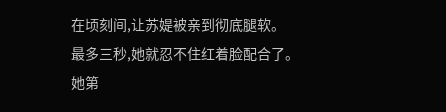在顷刻间,让苏媞被亲到彻底腿软。
最多三秒,她就忍不住红着脸配合了。
她第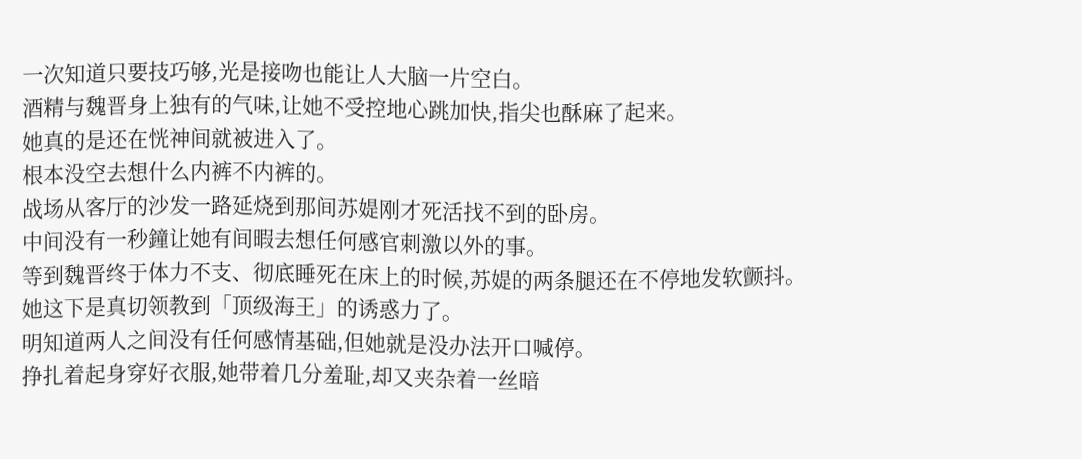一次知道只要技巧够,光是接吻也能让人大脑一片空白。
酒精与魏晋身上独有的气味,让她不受控地心跳加快,指尖也酥麻了起来。
她真的是还在恍神间就被进入了。
根本没空去想什么内裤不内裤的。
战场从客厅的沙发一路延烧到那间苏媞刚才死活找不到的卧房。
中间没有一秒鐘让她有间暇去想任何感官刺激以外的事。
等到魏晋终于体力不支、彻底睡死在床上的时候,苏媞的两条腿还在不停地发软颤抖。
她这下是真切领教到「顶级海王」的诱惑力了。
明知道两人之间没有任何感情基础,但她就是没办法开口喊停。
挣扎着起身穿好衣服,她带着几分羞耻,却又夹杂着一丝暗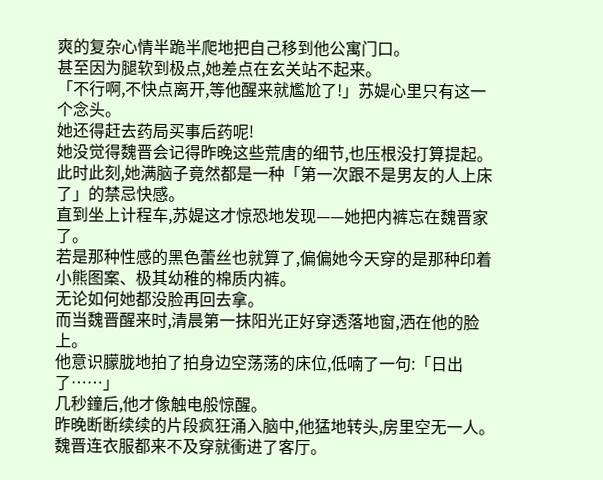爽的复杂心情半跪半爬地把自己移到他公寓门口。
甚至因为腿软到极点,她差点在玄关站不起来。
「不行啊,不快点离开,等他醒来就尷尬了!」苏媞心里只有这一个念头。
她还得赶去药局买事后药呢!
她没觉得魏晋会记得昨晚这些荒唐的细节,也压根没打算提起。
此时此刻,她满脑子竟然都是一种「第一次跟不是男友的人上床了」的禁忌快感。
直到坐上计程车,苏媞这才惊恐地发现——她把内裤忘在魏晋家了。
若是那种性感的黑色蕾丝也就算了,偏偏她今天穿的是那种印着小熊图案、极其幼稚的棉质内裤。
无论如何她都没脸再回去拿。
而当魏晋醒来时,清晨第一抹阳光正好穿透落地窗,洒在他的脸上。
他意识朦胧地拍了拍身边空荡荡的床位,低喃了一句:「日出了……」
几秒鐘后,他才像触电般惊醒。
昨晚断断续续的片段疯狂涌入脑中,他猛地转头,房里空无一人。
魏晋连衣服都来不及穿就衝进了客厅。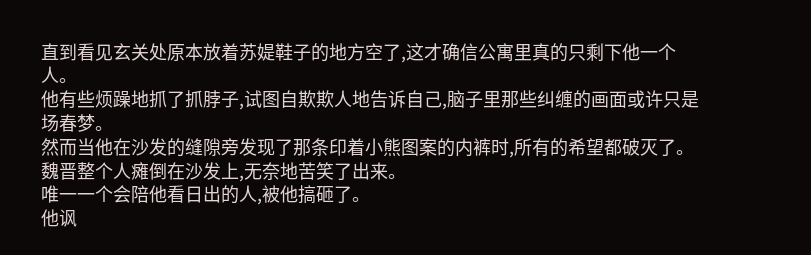直到看见玄关处原本放着苏媞鞋子的地方空了,这才确信公寓里真的只剩下他一个人。
他有些烦躁地抓了抓脖子,试图自欺欺人地告诉自己,脑子里那些纠缠的画面或许只是场春梦。
然而当他在沙发的缝隙旁发现了那条印着小熊图案的内裤时,所有的希望都破灭了。
魏晋整个人瘫倒在沙发上,无奈地苦笑了出来。
唯一一个会陪他看日出的人,被他搞砸了。
他讽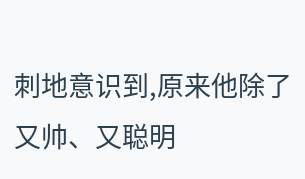刺地意识到,原来他除了又帅、又聪明